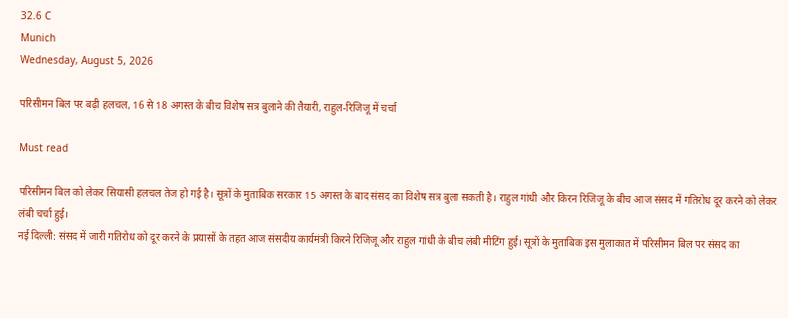32.6 C
Munich
Wednesday, August 5, 2026

परिसीमन बिल पर बढ़ी हलचल, 16 से 18 अगस्त के बीच विशेष सत्र बुलाने की तैयारी, राहुल-रिजिजू में चर्चा

Must read

परिसीमन बिल को लेकर सियासी हलचल तेज हो गई है। सूत्रों के मुताबिक सरकार 15 अगस्त के बाद संसद का विशेष सत्र बुला सकती है। राहुल गांधी और किरन रिजिजू के बीच आज संसद में गतिरोध दूर करने को लेकर लंबी चर्चा हुई।
नई दिल्ली: संसद में जारी गतिरोध को दूर करने के प्रयासों के तहत आज संसदीय कार्यमंत्री किरने रिजिजू और राहुल गांधी के बीच लंबी मीटिंग हुई। सूत्रों के मुताबिक इस मुलाकात में परिसीमन बिल पर संसद का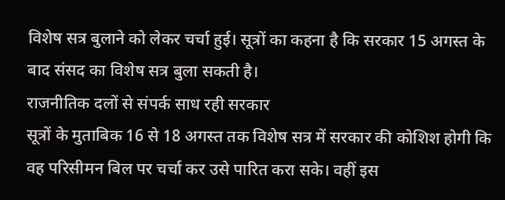विशेष सत्र बुलाने को लेकर चर्चा हुई। सूत्रों का कहना है कि सरकार 15 अगस्त के बाद संसद का विशेष सत्र बुला सकती है।
राजनीतिक दलों से संपर्क साध रही सरकार
सूत्रों के मुताबिक 16 से 18 अगस्त तक विशेष सत्र में सरकार की कोशिश होगी कि वह परिसीमन बिल पर चर्चा कर उसे पारित करा सके। वहीं इस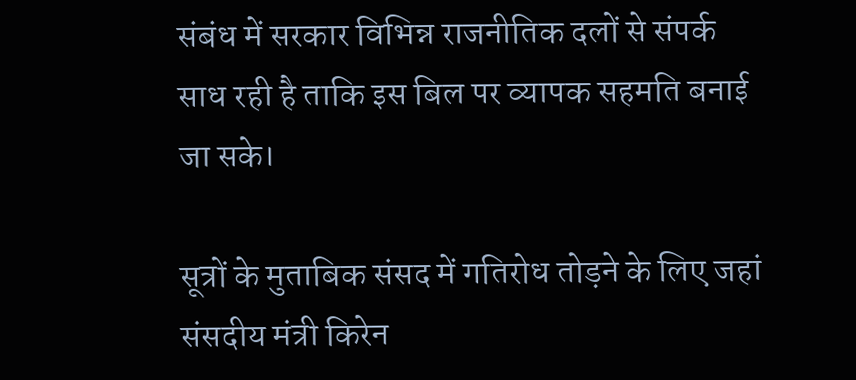संबंध में सरकार विभिन्न राजनीतिक दलों से संपर्क साध रही है ताकि इस बिल पर व्यापक सहमति बनाई जा सके।

सूत्रों के मुताबिक संसद में गतिरोध तोड़ने के लिए जहां संसदीय मंत्री किरेन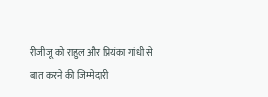रीजीजू को राहुल और प्रियंका गांधी से बात करने की जिम्मेदारी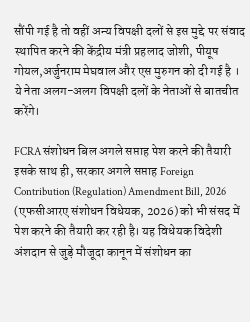सौंपी गई है तो वहीं अन्य विपक्षी दलों से इस मुद्दे पर संवाद स्थापित करने की केंद्रीय मंत्री प्रहलाद जोशी, पीयूष गोयल,अर्जुनराम मेघवाल और एस मुरुगन को दी गई है । ये नेता अलग-अलग विपक्षी दलों के नेताओं से बातचीत करेंगे।

FCRA संशोधन बिल अगले सप्ताह पेश करने की तैयारी
इसके साथ ही, सरकार अगले सप्ताह Foreign Contribution (Regulation) Amendment Bill, 2026 (एफसीआरए संशोधन विधेयक, 2026) को भी संसद में पेश करने की तैयारी कर रही है। यह विधेयक विदेशी अंशदान से जुड़े मौजूदा कानून में संशोधन का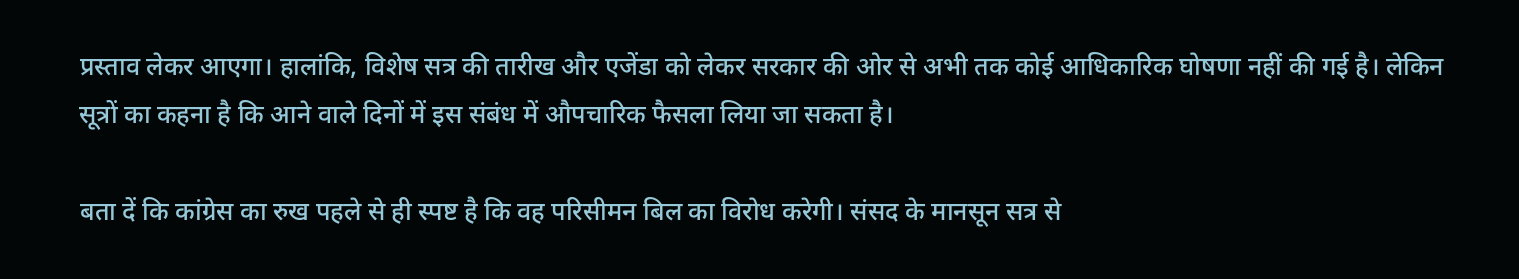प्रस्ताव लेकर आएगा। हालांकि, विशेष सत्र की तारीख और एजेंडा को लेकर सरकार की ओर से अभी तक कोई आधिकारिक घोषणा नहीं की गई है। लेकिन सूत्रों का कहना है कि आने वाले दिनों में इस संबंध में औपचारिक फैसला लिया जा सकता है।

बता दें कि कांग्रेस का रुख पहले से ही स्पष्ट है कि वह परिसीमन बिल का विरोध करेगी। संसद के मानसून सत्र से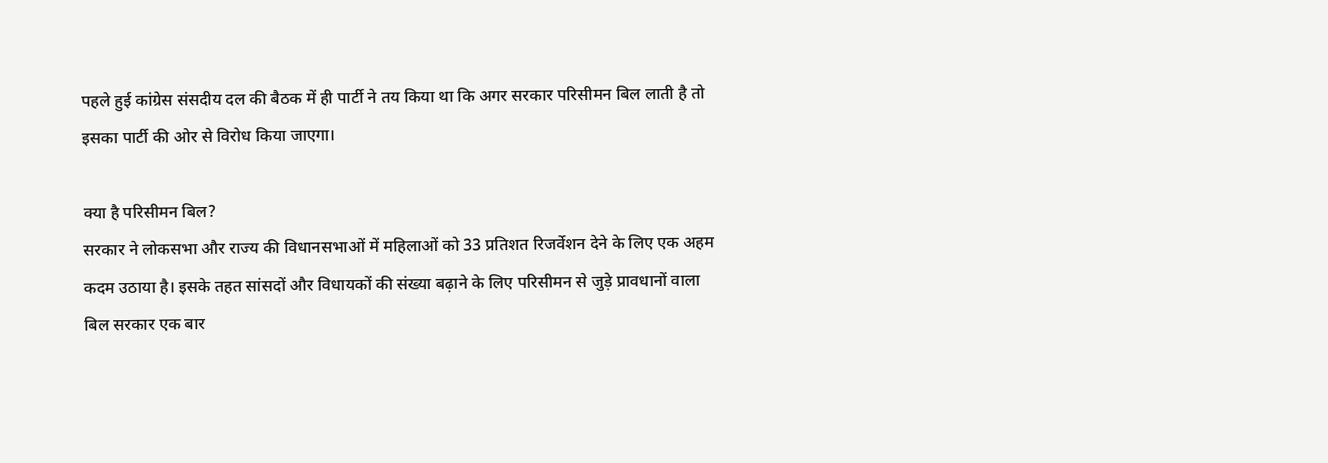पहले हुई कांग्रेस संसदीय दल की बैठक में ही पार्टी ने तय किया था कि अगर सरकार परिसीमन बिल लाती है तो इसका पार्टी की ओर से विरोध किया जाएगा।

क्या है परिसीमन बिल?
सरकार ने लोकसभा और राज्य की विधानसभाओं में महिलाओं को 33 प्रतिशत रिजर्वेशन देने के लिए एक अहम कदम उठाया है। इसके तहत सांसदों और विधायकों की संख्या बढ़ाने के लिए परिसीमन से जुड़े प्रावधानों वाला बिल सरकार एक बार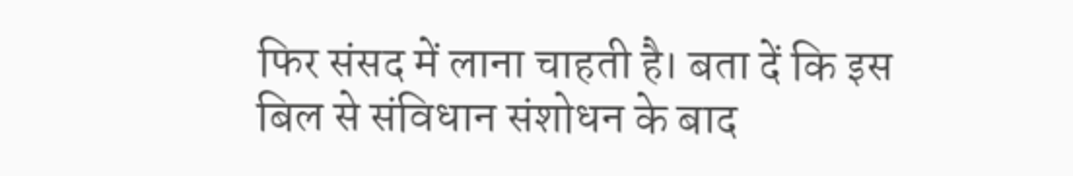फिर संसद में लाना चाहती है। बता दें कि इस बिल से संविधान संशोधन के बाद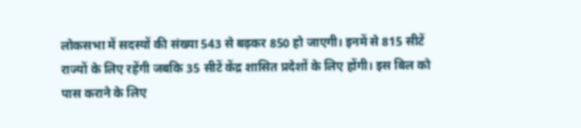लोकसभा में सदस्यों की संख्या 543 से बढ़कर 850 हो जाएगी। इनमें से 815 सीटें राज्यों के लिए रहेंगी जबकि 35 सीटें केंद्र शासित प्रदेशों के लिए होंगी। इस बिल को पास कराने के लिए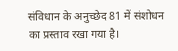संविधान के अनुच्छेद 81 में संशोधन का प्रस्ताव रखा गया है।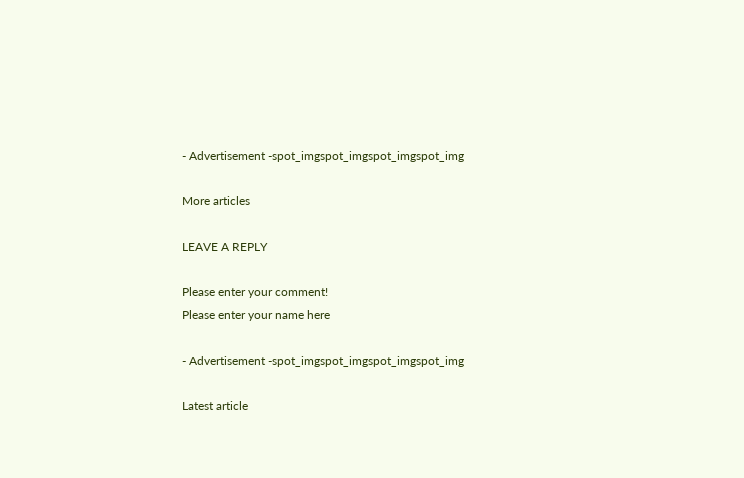- Advertisement -spot_imgspot_imgspot_imgspot_img

More articles

LEAVE A REPLY

Please enter your comment!
Please enter your name here

- Advertisement -spot_imgspot_imgspot_imgspot_img

Latest article